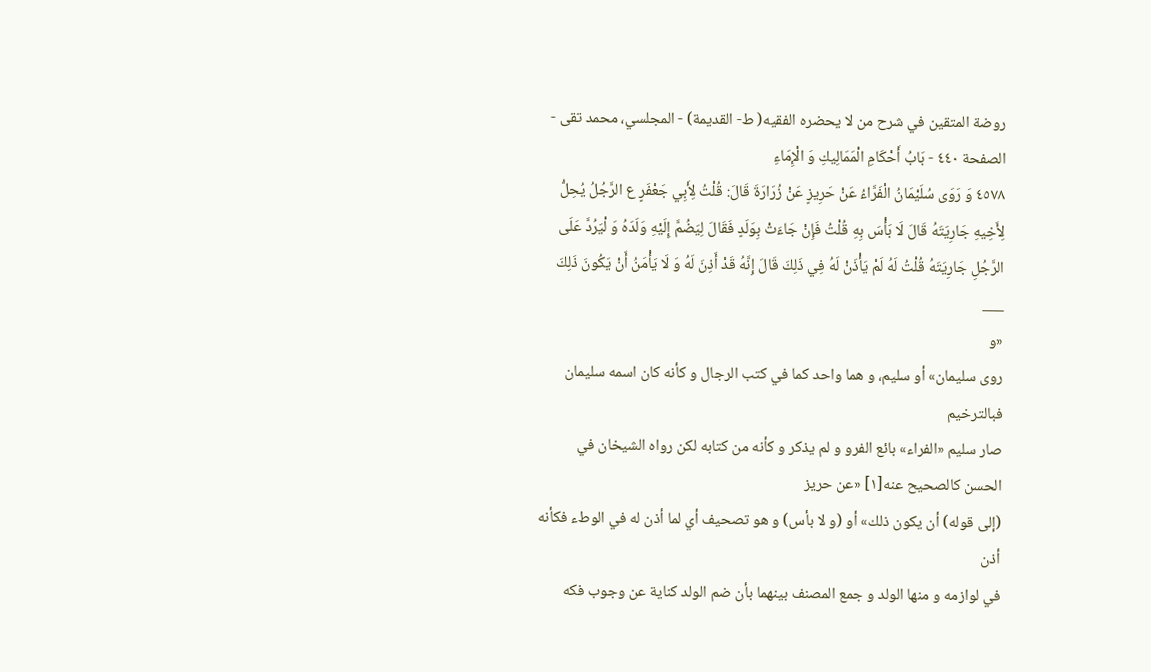روضة المتقين في شرح من لا يحضره الفقيه( ط- القديمة) - المجلسي، محمد تقى - الصفحة ٤٤٠ - بَابُ أَحْكَامِ الْمَمَالِيكِ وَ الْإِمَاءِ
٤٥٧٨ وَ رَوَى سُلَيْمَانُ الْفَرَّاءُ عَنْ حَرِيزٍ عَنْ زُرَارَةَ قَالَ: قُلْتُ لِأَبِي جَعْفَرٍ ع الرَّجُلُ يُحِلُّ لِأَخِيهِ جَارِيَتَهُ قَالَ لَا بَأْسَ بِهِ قُلْتُ فَإِنْ جَاءَتْ بِوَلَدٍ فَقَالَ لِيَضُمَّ إِلَيْهِ وَلَدَهُ وَ لْيَرُدَّ عَلَى الرَّجُلِ جَارِيَتَهُ قُلْتُ لَهُ لَمْ يَأْذَنْ لَهُ فِي ذَلِكَ قَالَ إِنَّهُ قَدْ أَذِنَ لَهُ وَ لَا يَأْمَنُ أَنْ يَكُونَ ذَلِكَ
___
«و
روى سليمان» أو سليم، و هما واحد كما في كتب الرجال و كأنه كان اسمه سليمان فبالترخيم
صار سليم «الفراء» بائع الفرو و لم يذكر و كأنه من كتابه لكن رواه الشيخان في
الحسن كالصحيح عنه[١] «عن حريز
(إلى قوله) أن يكون ذلك» أو (و لا بأس) و هو تصحيف أي لما أذن له في الوطء فكأنه أذن
في لوازمه و منها الولد و جمع المصنف بينهما بأن ضم الولد كناية عن وجوب فكه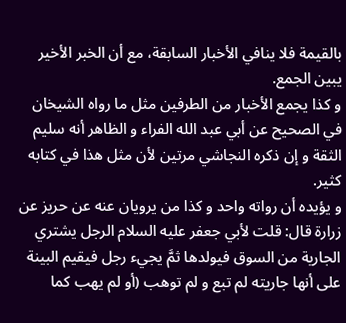بالقيمة فلا ينافي الأخبار السابقة، مع أن الخبر الأخير يبين الجمع.
و كذا يجمع الأخبار من الطرفين مثل ما رواه الشيخان في الصحيح عن أبي عبد الله الفراء و الظاهر أنه سليم الثقة و إن ذكره النجاشي مرتين لأن مثل هذا في كتابه كثير.
و يؤيده أن رواته واحد و كذا من يرويان عنه عن حريز عن زرارة قال: قلت لأبي جعفر عليه السلام الرجل يشتري الجارية من السوق فيولدها ثمَّ يجيء رجل فيقيم البينة على أنها جاريته لم تبع و لم توهب (أو لم يهب كما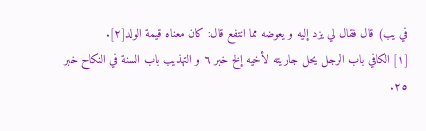في يب) قال فقال لي يزد إليه و يعوضه مما انتفع قال: كان معناه قيمة الولد[٢].
[١] الكافي باب الرجل يحل جاريته لأخيه إلخ خبر ٦ و التهذيب باب السنة في النكاح خبر ٢٥.